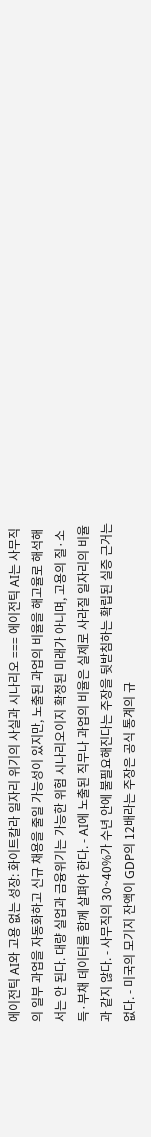에이전틱 AI와 고용 없는 성장: 화이트칼라 일자리 위기의 사실과 시나리오 === 에이전틱 AI는 사무직의 일부 과업을 자동화하고 신규 채용을 줄일 가능성이 있지만, 노출된 과업의 비율을 해고율로 해석해서는 안 된다. 대량 실업과 금융위기는 가능한 위험 시나리오이지 확정된 미래가 아니며, 고용의 질·소득·부채 데이터를 함께 살펴야 한다. - AI에 노출된 직무나 과업의 비율은 실제로 사라질 일자리의 비율과 같지 않다. - 사무직의 30~40%가 수년 안에 불필요해진다는 주장을 뒷받침하는 확립된 실증 근거는 없다. - 미국의 모기지 잔액이 GDP의 12배라는 주장은 공식 통계의 규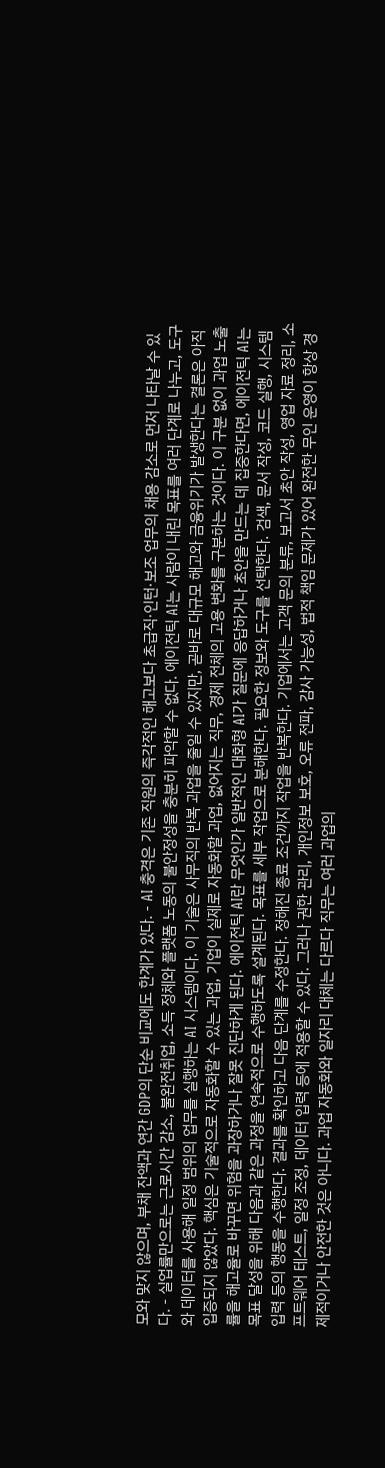모와 맞지 않으며, 부채 잔액과 연간 GDP의 단순 비교에도 한계가 있다. - AI 충격은 기존 직원의 즉각적인 해고보다 초급직·인턴·보조 업무의 채용 감소로 먼저 나타날 수 있다. - 실업률만으로는 근로시간 감소, 불완전취업, 소득 정체와 플랫폼 노동의 불안정성을 충분히 파악할 수 없다. 에이전틱 AI는 사람이 내린 목표를 여러 단계로 나누고, 도구와 데이터를 사용해 일정 범위의 업무를 실행하는 AI 시스템이다. 이 기술은 사무직의 반복 과업을 줄일 수 있지만, 곧바로 대규모 해고와 금융위기가 발생한다는 결론은 아직 입증되지 않았다. 핵심은 기술적으로 자동화할 수 있는 과업, 기업이 실제로 자동화할 과업, 없어지는 직무, 경제 전체의 고용 변화를 구분하는 것이다. 이 구분 없이 과업 노출률을 해고율로 바꾸면 위험을 과장하거나 잘못 진단하게 된다. 에이전틱 AI란 무엇인가 일반적인 대화형 AI가 질문에 응답하거나 초안을 만드는 데 집중한다면, 에이전틱 AI는 목표 달성을 위해 다음과 같은 과정을 연속적으로 수행하도록 설계된다. 목표를 세부 작업으로 분해한다. 필요한 정보와 도구를 선택한다. 검색, 문서 작성, 코드 실행, 시스템 입력 등의 행동을 수행한다. 결과를 확인하고 다음 단계를 수정한다. 정해진 종료 조건까지 작업을 반복한다. 기업에서는 고객 문의 분류, 보고서 초안 작성, 영업 자료 정리, 소프트웨어 테스트, 일정 조정, 데이터 입력 등에 적용할 수 있다. 그러나 권한 관리, 개인정보 보호, 오류 전파, 감사 가능성, 법적 책임 문제가 있어 완전한 무인 운영이 항상 경제적이거나 안전한 것은 아니다. 과업 자동화와 일자리 대체는 다르다 직무는 여러 과업의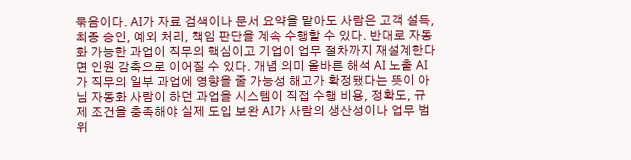묶음이다. AI가 자료 검색이나 문서 요약을 맡아도 사람은 고객 설득, 최종 승인, 예외 처리, 책임 판단을 계속 수행할 수 있다. 반대로 자동화 가능한 과업이 직무의 핵심이고 기업이 업무 절차까지 재설계한다면 인원 감축으로 이어질 수 있다. 개념 의미 올바른 해석 AI 노출 AI가 직무의 일부 과업에 영향을 줄 가능성 해고가 확정됐다는 뜻이 아님 자동화 사람이 하던 과업을 시스템이 직접 수행 비용, 정확도, 규제 조건을 충족해야 실제 도입 보완 AI가 사람의 생산성이나 업무 범위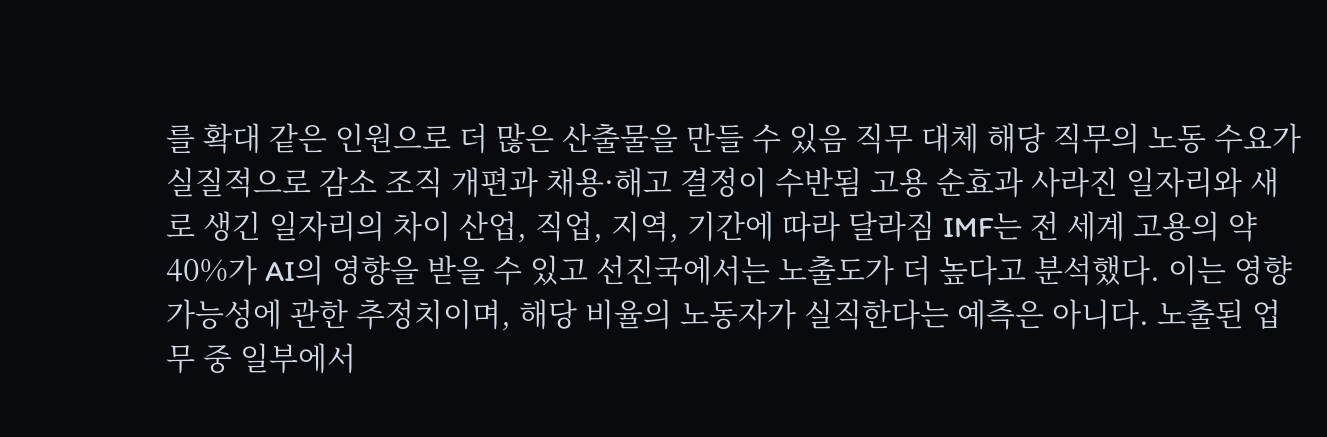를 확대 같은 인원으로 더 많은 산출물을 만들 수 있음 직무 대체 해당 직무의 노동 수요가 실질적으로 감소 조직 개편과 채용·해고 결정이 수반됨 고용 순효과 사라진 일자리와 새로 생긴 일자리의 차이 산업, 직업, 지역, 기간에 따라 달라짐 IMF는 전 세계 고용의 약 40%가 AI의 영향을 받을 수 있고 선진국에서는 노출도가 더 높다고 분석했다. 이는 영향 가능성에 관한 추정치이며, 해당 비율의 노동자가 실직한다는 예측은 아니다. 노출된 업무 중 일부에서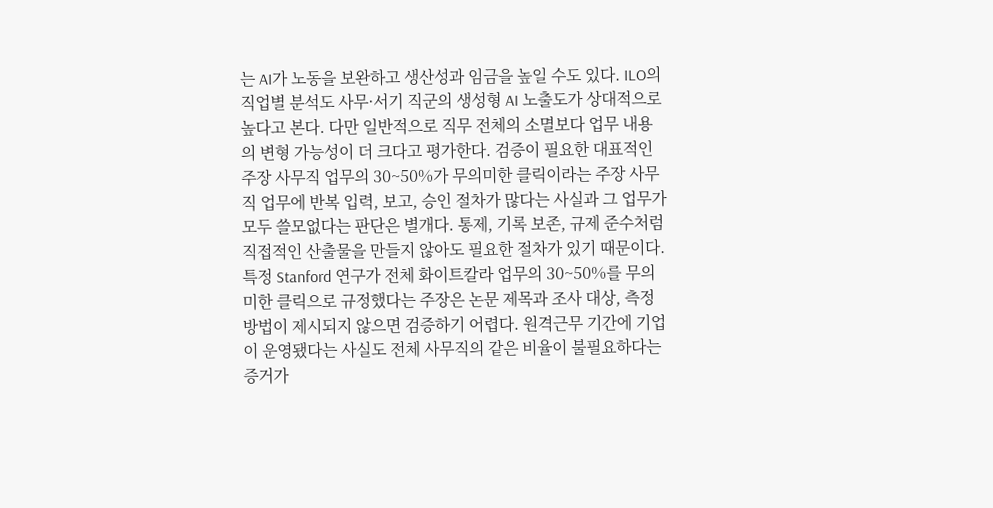는 AI가 노동을 보완하고 생산성과 임금을 높일 수도 있다. ILO의 직업별 분석도 사무·서기 직군의 생성형 AI 노출도가 상대적으로 높다고 본다. 다만 일반적으로 직무 전체의 소멸보다 업무 내용의 변형 가능성이 더 크다고 평가한다. 검증이 필요한 대표적인 주장 사무직 업무의 30~50%가 무의미한 클릭이라는 주장 사무직 업무에 반복 입력, 보고, 승인 절차가 많다는 사실과 그 업무가 모두 쓸모없다는 판단은 별개다. 통제, 기록 보존, 규제 준수처럼 직접적인 산출물을 만들지 않아도 필요한 절차가 있기 때문이다. 특정 Stanford 연구가 전체 화이트칼라 업무의 30~50%를 무의미한 클릭으로 규정했다는 주장은 논문 제목과 조사 대상, 측정 방법이 제시되지 않으면 검증하기 어렵다. 원격근무 기간에 기업이 운영됐다는 사실도 전체 사무직의 같은 비율이 불필요하다는 증거가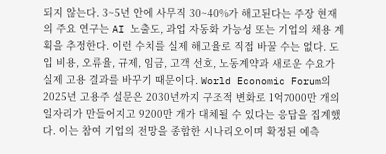되지 않는다. 3~5년 안에 사무직 30~40%가 해고된다는 주장 현재의 주요 연구는 AI 노출도, 과업 자동화 가능성 또는 기업의 채용 계획을 추정한다. 이런 수치를 실제 해고율로 직접 바꿀 수는 없다. 도입 비용, 오류율, 규제, 임금, 고객 선호, 노동계약과 새로운 수요가 실제 고용 결과를 바꾸기 때문이다. World Economic Forum의 2025년 고용주 설문은 2030년까지 구조적 변화로 1억7000만 개의 일자리가 만들어지고 9200만 개가 대체될 수 있다는 응답을 집계했다. 이는 참여 기업의 전망을 종합한 시나리오이며 확정된 예측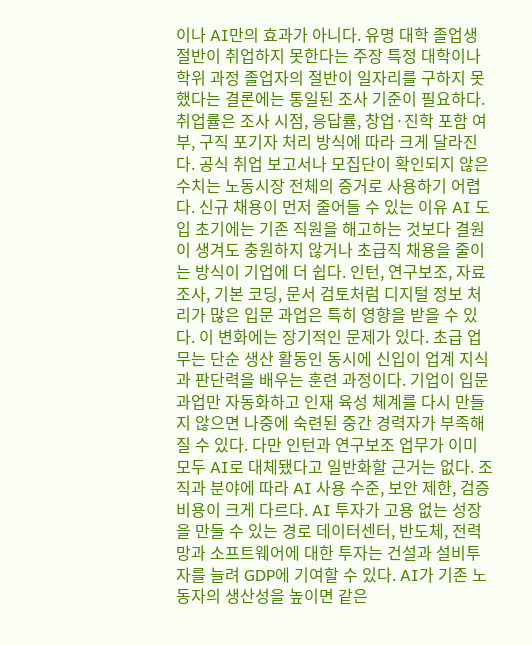이나 AI만의 효과가 아니다. 유명 대학 졸업생 절반이 취업하지 못한다는 주장 특정 대학이나 학위 과정 졸업자의 절반이 일자리를 구하지 못했다는 결론에는 통일된 조사 기준이 필요하다. 취업률은 조사 시점, 응답률, 창업·진학 포함 여부, 구직 포기자 처리 방식에 따라 크게 달라진다. 공식 취업 보고서나 모집단이 확인되지 않은 수치는 노동시장 전체의 증거로 사용하기 어렵다. 신규 채용이 먼저 줄어들 수 있는 이유 AI 도입 초기에는 기존 직원을 해고하는 것보다 결원이 생겨도 충원하지 않거나 초급직 채용을 줄이는 방식이 기업에 더 쉽다. 인턴, 연구보조, 자료 조사, 기본 코딩, 문서 검토처럼 디지털 정보 처리가 많은 입문 과업은 특히 영향을 받을 수 있다. 이 변화에는 장기적인 문제가 있다. 초급 업무는 단순 생산 활동인 동시에 신입이 업계 지식과 판단력을 배우는 훈련 과정이다. 기업이 입문 과업만 자동화하고 인재 육성 체계를 다시 만들지 않으면 나중에 숙련된 중간 경력자가 부족해질 수 있다. 다만 인턴과 연구보조 업무가 이미 모두 AI로 대체됐다고 일반화할 근거는 없다. 조직과 분야에 따라 AI 사용 수준, 보안 제한, 검증 비용이 크게 다르다. AI 투자가 고용 없는 성장을 만들 수 있는 경로 데이터센터, 반도체, 전력망과 소프트웨어에 대한 투자는 건설과 설비투자를 늘려 GDP에 기여할 수 있다. AI가 기존 노동자의 생산성을 높이면 같은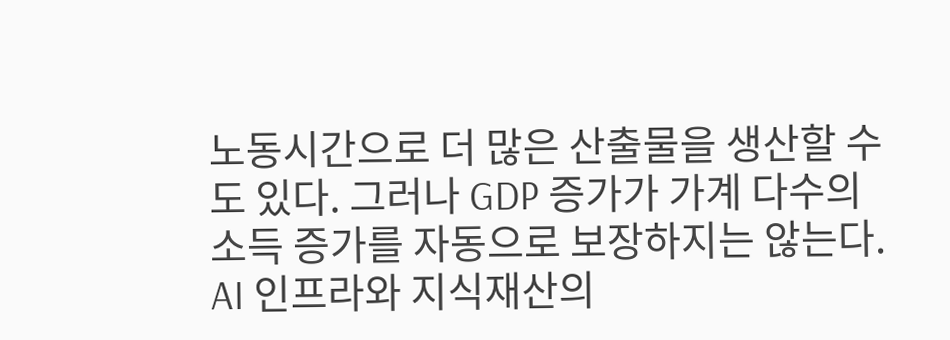노동시간으로 더 많은 산출물을 생산할 수도 있다. 그러나 GDP 증가가 가계 다수의 소득 증가를 자동으로 보장하지는 않는다. AI 인프라와 지식재산의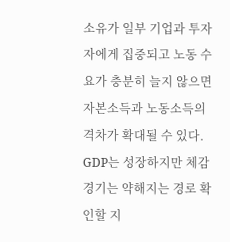소유가 일부 기업과 투자자에게 집중되고 노동 수요가 충분히 늘지 않으면 자본소득과 노동소득의 격차가 확대될 수 있다. GDP는 성장하지만 체감경기는 약해지는 경로 확인할 지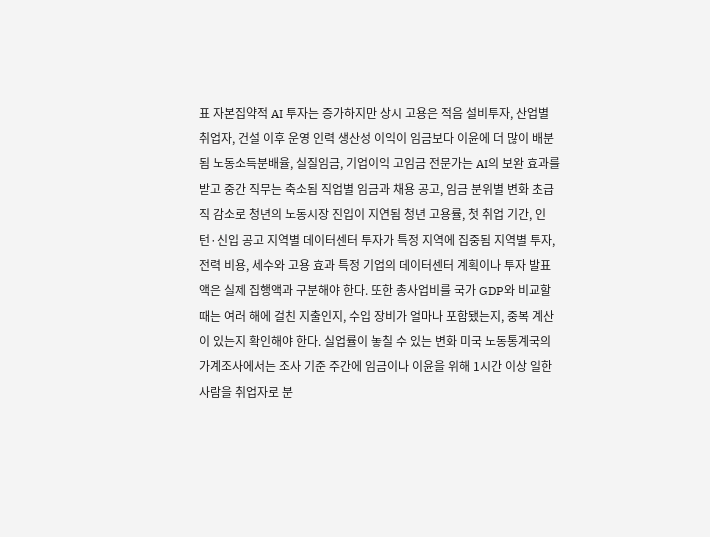표 자본집약적 AI 투자는 증가하지만 상시 고용은 적음 설비투자, 산업별 취업자, 건설 이후 운영 인력 생산성 이익이 임금보다 이윤에 더 많이 배분됨 노동소득분배율, 실질임금, 기업이익 고임금 전문가는 AI의 보완 효과를 받고 중간 직무는 축소됨 직업별 임금과 채용 공고, 임금 분위별 변화 초급직 감소로 청년의 노동시장 진입이 지연됨 청년 고용률, 첫 취업 기간, 인턴·신입 공고 지역별 데이터센터 투자가 특정 지역에 집중됨 지역별 투자, 전력 비용, 세수와 고용 효과 특정 기업의 데이터센터 계획이나 투자 발표액은 실제 집행액과 구분해야 한다. 또한 총사업비를 국가 GDP와 비교할 때는 여러 해에 걸친 지출인지, 수입 장비가 얼마나 포함됐는지, 중복 계산이 있는지 확인해야 한다. 실업률이 놓칠 수 있는 변화 미국 노동통계국의 가계조사에서는 조사 기준 주간에 임금이나 이윤을 위해 1시간 이상 일한 사람을 취업자로 분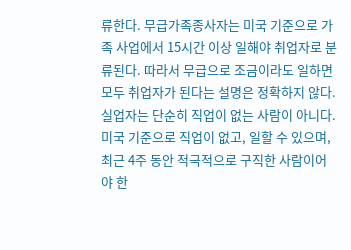류한다. 무급가족종사자는 미국 기준으로 가족 사업에서 15시간 이상 일해야 취업자로 분류된다. 따라서 무급으로 조금이라도 일하면 모두 취업자가 된다는 설명은 정확하지 않다. 실업자는 단순히 직업이 없는 사람이 아니다. 미국 기준으로 직업이 없고, 일할 수 있으며, 최근 4주 동안 적극적으로 구직한 사람이어야 한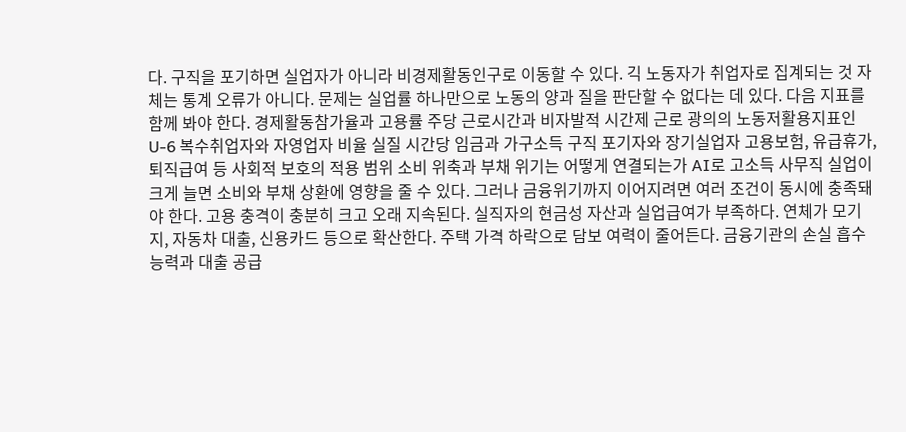다. 구직을 포기하면 실업자가 아니라 비경제활동인구로 이동할 수 있다. 긱 노동자가 취업자로 집계되는 것 자체는 통계 오류가 아니다. 문제는 실업률 하나만으로 노동의 양과 질을 판단할 수 없다는 데 있다. 다음 지표를 함께 봐야 한다. 경제활동참가율과 고용률 주당 근로시간과 비자발적 시간제 근로 광의의 노동저활용지표인 U-6 복수취업자와 자영업자 비율 실질 시간당 임금과 가구소득 구직 포기자와 장기실업자 고용보험, 유급휴가, 퇴직급여 등 사회적 보호의 적용 범위 소비 위축과 부채 위기는 어떻게 연결되는가 AI로 고소득 사무직 실업이 크게 늘면 소비와 부채 상환에 영향을 줄 수 있다. 그러나 금융위기까지 이어지려면 여러 조건이 동시에 충족돼야 한다. 고용 충격이 충분히 크고 오래 지속된다. 실직자의 현금성 자산과 실업급여가 부족하다. 연체가 모기지, 자동차 대출, 신용카드 등으로 확산한다. 주택 가격 하락으로 담보 여력이 줄어든다. 금융기관의 손실 흡수 능력과 대출 공급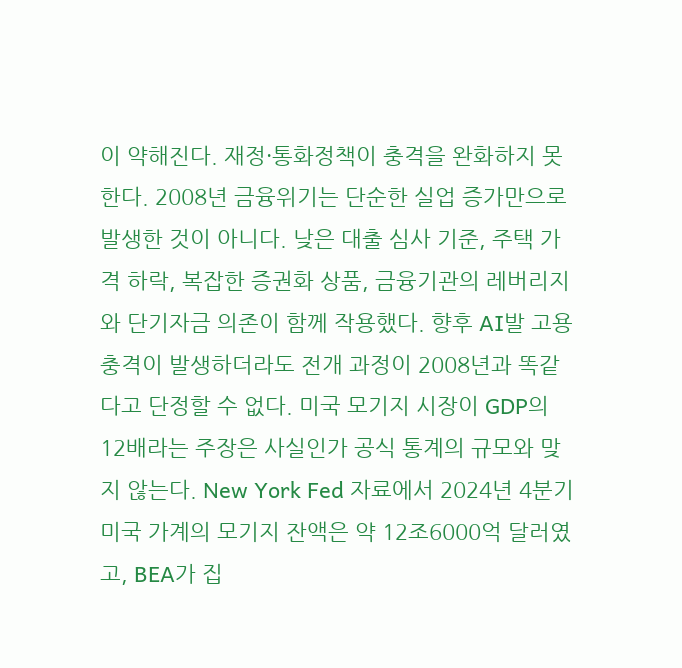이 약해진다. 재정·통화정책이 충격을 완화하지 못한다. 2008년 금융위기는 단순한 실업 증가만으로 발생한 것이 아니다. 낮은 대출 심사 기준, 주택 가격 하락, 복잡한 증권화 상품, 금융기관의 레버리지와 단기자금 의존이 함께 작용했다. 향후 AI발 고용 충격이 발생하더라도 전개 과정이 2008년과 똑같다고 단정할 수 없다. 미국 모기지 시장이 GDP의 12배라는 주장은 사실인가 공식 통계의 규모와 맞지 않는다. New York Fed 자료에서 2024년 4분기 미국 가계의 모기지 잔액은 약 12조6000억 달러였고, BEA가 집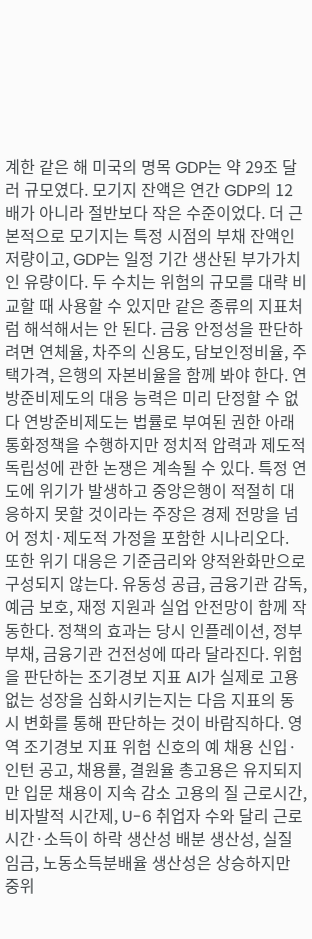계한 같은 해 미국의 명목 GDP는 약 29조 달러 규모였다. 모기지 잔액은 연간 GDP의 12배가 아니라 절반보다 작은 수준이었다. 더 근본적으로 모기지는 특정 시점의 부채 잔액인 저량이고, GDP는 일정 기간 생산된 부가가치인 유량이다. 두 수치는 위험의 규모를 대략 비교할 때 사용할 수 있지만 같은 종류의 지표처럼 해석해서는 안 된다. 금융 안정성을 판단하려면 연체율, 차주의 신용도, 담보인정비율, 주택가격, 은행의 자본비율을 함께 봐야 한다. 연방준비제도의 대응 능력은 미리 단정할 수 없다 연방준비제도는 법률로 부여된 권한 아래 통화정책을 수행하지만 정치적 압력과 제도적 독립성에 관한 논쟁은 계속될 수 있다. 특정 연도에 위기가 발생하고 중앙은행이 적절히 대응하지 못할 것이라는 주장은 경제 전망을 넘어 정치·제도적 가정을 포함한 시나리오다. 또한 위기 대응은 기준금리와 양적완화만으로 구성되지 않는다. 유동성 공급, 금융기관 감독, 예금 보호, 재정 지원과 실업 안전망이 함께 작동한다. 정책의 효과는 당시 인플레이션, 정부 부채, 금융기관 건전성에 따라 달라진다. 위험을 판단하는 조기경보 지표 AI가 실제로 고용 없는 성장을 심화시키는지는 다음 지표의 동시 변화를 통해 판단하는 것이 바람직하다. 영역 조기경보 지표 위험 신호의 예 채용 신입·인턴 공고, 채용률, 결원율 총고용은 유지되지만 입문 채용이 지속 감소 고용의 질 근로시간, 비자발적 시간제, U-6 취업자 수와 달리 근로시간·소득이 하락 생산성 배분 생산성, 실질임금, 노동소득분배율 생산성은 상승하지만 중위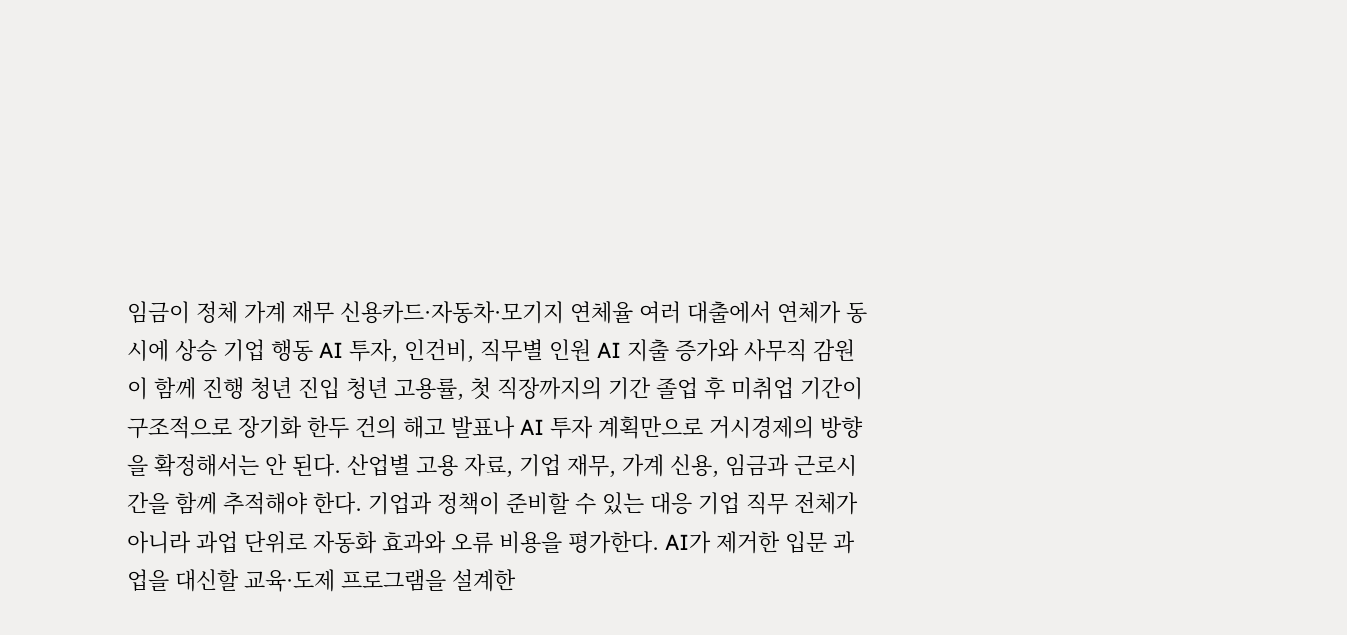임금이 정체 가계 재무 신용카드·자동차·모기지 연체율 여러 대출에서 연체가 동시에 상승 기업 행동 AI 투자, 인건비, 직무별 인원 AI 지출 증가와 사무직 감원이 함께 진행 청년 진입 청년 고용률, 첫 직장까지의 기간 졸업 후 미취업 기간이 구조적으로 장기화 한두 건의 해고 발표나 AI 투자 계획만으로 거시경제의 방향을 확정해서는 안 된다. 산업별 고용 자료, 기업 재무, 가계 신용, 임금과 근로시간을 함께 추적해야 한다. 기업과 정책이 준비할 수 있는 대응 기업 직무 전체가 아니라 과업 단위로 자동화 효과와 오류 비용을 평가한다. AI가 제거한 입문 과업을 대신할 교육·도제 프로그램을 설계한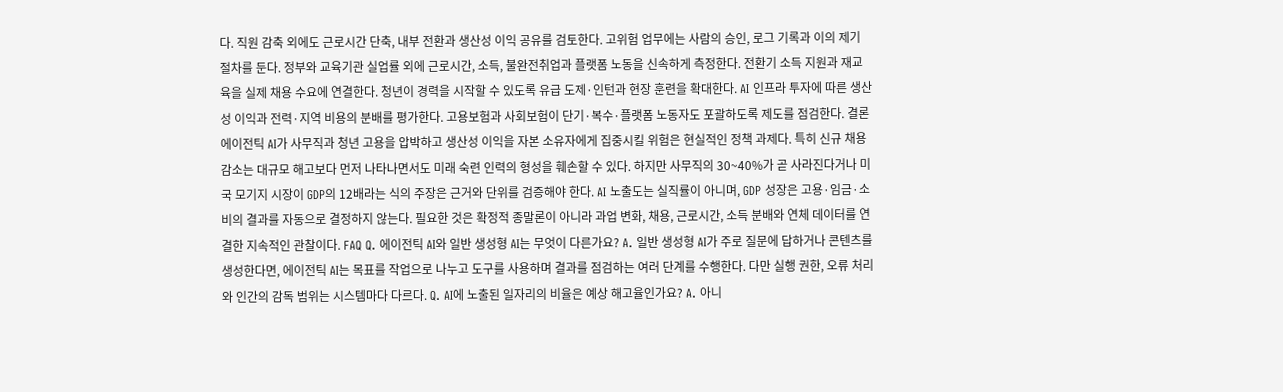다. 직원 감축 외에도 근로시간 단축, 내부 전환과 생산성 이익 공유를 검토한다. 고위험 업무에는 사람의 승인, 로그 기록과 이의 제기 절차를 둔다. 정부와 교육기관 실업률 외에 근로시간, 소득, 불완전취업과 플랫폼 노동을 신속하게 측정한다. 전환기 소득 지원과 재교육을 실제 채용 수요에 연결한다. 청년이 경력을 시작할 수 있도록 유급 도제·인턴과 현장 훈련을 확대한다. AI 인프라 투자에 따른 생산성 이익과 전력·지역 비용의 분배를 평가한다. 고용보험과 사회보험이 단기·복수·플랫폼 노동자도 포괄하도록 제도를 점검한다. 결론 에이전틱 AI가 사무직과 청년 고용을 압박하고 생산성 이익을 자본 소유자에게 집중시킬 위험은 현실적인 정책 과제다. 특히 신규 채용 감소는 대규모 해고보다 먼저 나타나면서도 미래 숙련 인력의 형성을 훼손할 수 있다. 하지만 사무직의 30~40%가 곧 사라진다거나 미국 모기지 시장이 GDP의 12배라는 식의 주장은 근거와 단위를 검증해야 한다. AI 노출도는 실직률이 아니며, GDP 성장은 고용·임금·소비의 결과를 자동으로 결정하지 않는다. 필요한 것은 확정적 종말론이 아니라 과업 변화, 채용, 근로시간, 소득 분배와 연체 데이터를 연결한 지속적인 관찰이다. FAQ Q. 에이전틱 AI와 일반 생성형 AI는 무엇이 다른가요? A. 일반 생성형 AI가 주로 질문에 답하거나 콘텐츠를 생성한다면, 에이전틱 AI는 목표를 작업으로 나누고 도구를 사용하며 결과를 점검하는 여러 단계를 수행한다. 다만 실행 권한, 오류 처리와 인간의 감독 범위는 시스템마다 다르다. Q. AI에 노출된 일자리의 비율은 예상 해고율인가요? A. 아니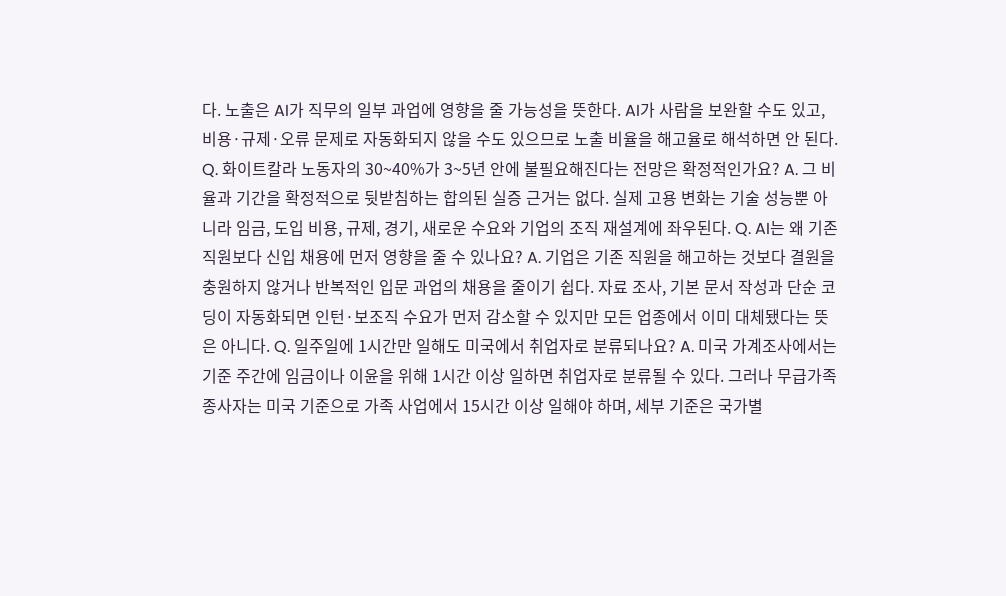다. 노출은 AI가 직무의 일부 과업에 영향을 줄 가능성을 뜻한다. AI가 사람을 보완할 수도 있고, 비용·규제·오류 문제로 자동화되지 않을 수도 있으므로 노출 비율을 해고율로 해석하면 안 된다. Q. 화이트칼라 노동자의 30~40%가 3~5년 안에 불필요해진다는 전망은 확정적인가요? A. 그 비율과 기간을 확정적으로 뒷받침하는 합의된 실증 근거는 없다. 실제 고용 변화는 기술 성능뿐 아니라 임금, 도입 비용, 규제, 경기, 새로운 수요와 기업의 조직 재설계에 좌우된다. Q. AI는 왜 기존 직원보다 신입 채용에 먼저 영향을 줄 수 있나요? A. 기업은 기존 직원을 해고하는 것보다 결원을 충원하지 않거나 반복적인 입문 과업의 채용을 줄이기 쉽다. 자료 조사, 기본 문서 작성과 단순 코딩이 자동화되면 인턴·보조직 수요가 먼저 감소할 수 있지만 모든 업종에서 이미 대체됐다는 뜻은 아니다. Q. 일주일에 1시간만 일해도 미국에서 취업자로 분류되나요? A. 미국 가계조사에서는 기준 주간에 임금이나 이윤을 위해 1시간 이상 일하면 취업자로 분류될 수 있다. 그러나 무급가족종사자는 미국 기준으로 가족 사업에서 15시간 이상 일해야 하며, 세부 기준은 국가별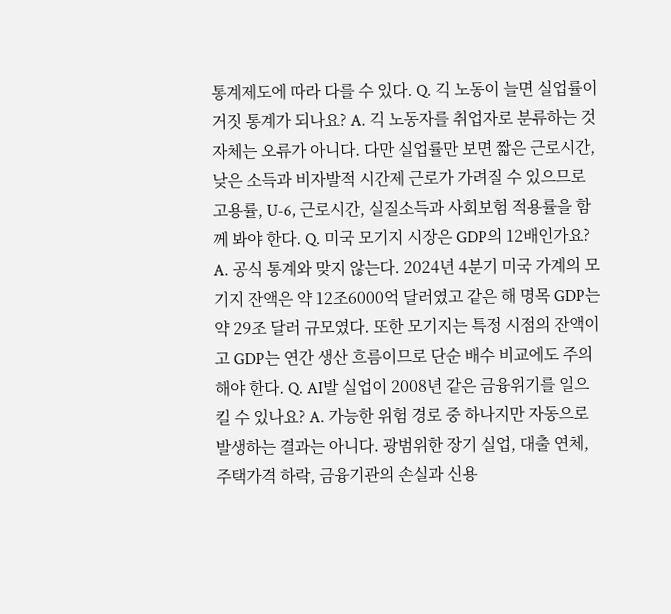통계제도에 따라 다를 수 있다. Q. 긱 노동이 늘면 실업률이 거짓 통계가 되나요? A. 긱 노동자를 취업자로 분류하는 것 자체는 오류가 아니다. 다만 실업률만 보면 짧은 근로시간, 낮은 소득과 비자발적 시간제 근로가 가려질 수 있으므로 고용률, U-6, 근로시간, 실질소득과 사회보험 적용률을 함께 봐야 한다. Q. 미국 모기지 시장은 GDP의 12배인가요? A. 공식 통계와 맞지 않는다. 2024년 4분기 미국 가계의 모기지 잔액은 약 12조6000억 달러였고 같은 해 명목 GDP는 약 29조 달러 규모였다. 또한 모기지는 특정 시점의 잔액이고 GDP는 연간 생산 흐름이므로 단순 배수 비교에도 주의해야 한다. Q. AI발 실업이 2008년 같은 금융위기를 일으킬 수 있나요? A. 가능한 위험 경로 중 하나지만 자동으로 발생하는 결과는 아니다. 광범위한 장기 실업, 대출 연체, 주택가격 하락, 금융기관의 손실과 신용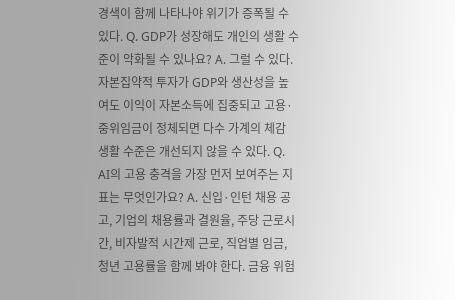경색이 함께 나타나야 위기가 증폭될 수 있다. Q. GDP가 성장해도 개인의 생활 수준이 악화될 수 있나요? A. 그럴 수 있다. 자본집약적 투자가 GDP와 생산성을 높여도 이익이 자본소득에 집중되고 고용·중위임금이 정체되면 다수 가계의 체감 생활 수준은 개선되지 않을 수 있다. Q. AI의 고용 충격을 가장 먼저 보여주는 지표는 무엇인가요? A. 신입·인턴 채용 공고, 기업의 채용률과 결원율, 주당 근로시간, 비자발적 시간제 근로, 직업별 임금, 청년 고용률을 함께 봐야 한다. 금융 위험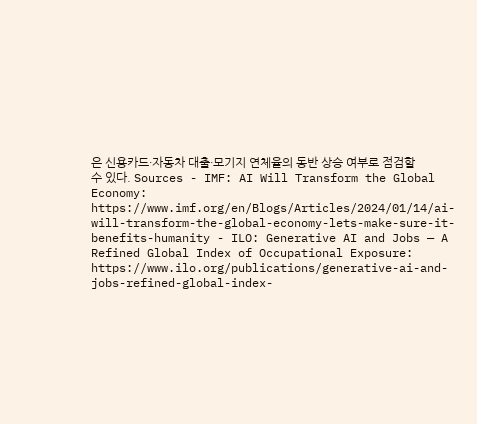은 신용카드·자동차 대출·모기지 연체율의 동반 상승 여부로 점검할 수 있다. Sources - IMF: AI Will Transform the Global Economy: https://www.imf.org/en/Blogs/Articles/2024/01/14/ai-will-transform-the-global-economy-lets-make-sure-it-benefits-humanity - ILO: Generative AI and Jobs — A Refined Global Index of Occupational Exposure: https://www.ilo.org/publications/generative-ai-and-jobs-refined-global-index-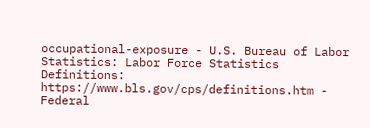occupational-exposure - U.S. Bureau of Labor Statistics: Labor Force Statistics Definitions: https://www.bls.gov/cps/definitions.htm - Federal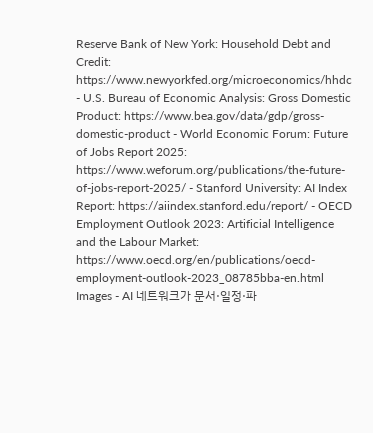Reserve Bank of New York: Household Debt and Credit: https://www.newyorkfed.org/microeconomics/hhdc - U.S. Bureau of Economic Analysis: Gross Domestic Product: https://www.bea.gov/data/gdp/gross-domestic-product - World Economic Forum: Future of Jobs Report 2025: https://www.weforum.org/publications/the-future-of-jobs-report-2025/ - Stanford University: AI Index Report: https://aiindex.stanford.edu/report/ - OECD Employment Outlook 2023: Artificial Intelligence and the Labour Market: https://www.oecd.org/en/publications/oecd-employment-outlook-2023_08785bba-en.html Images - AI 네트워크가 문서·일정·파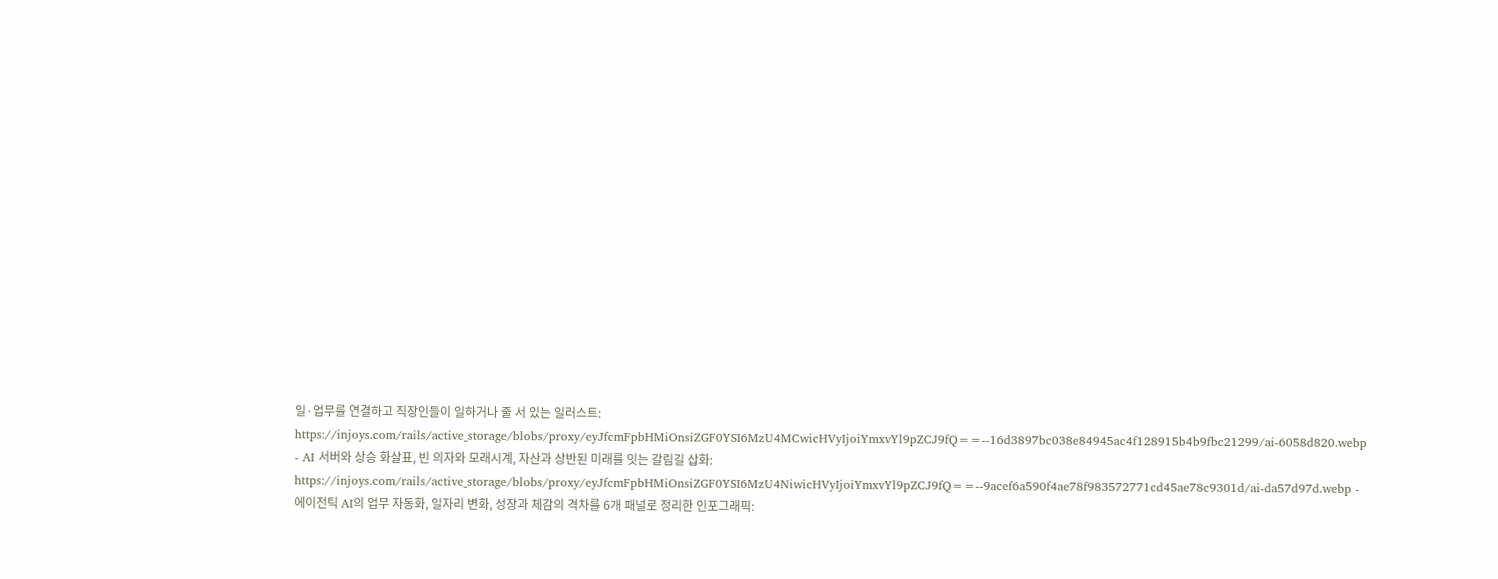일·업무를 연결하고 직장인들이 일하거나 줄 서 있는 일러스트: https://injoys.com/rails/active_storage/blobs/proxy/eyJfcmFpbHMiOnsiZGF0YSI6MzU4MCwicHVyIjoiYmxvYl9pZCJ9fQ==--16d3897bc038e84945ac4f128915b4b9fbc21299/ai-6058d820.webp - AI 서버와 상승 화살표, 빈 의자와 모래시계, 자산과 상반된 미래를 잇는 갈림길 삽화: https://injoys.com/rails/active_storage/blobs/proxy/eyJfcmFpbHMiOnsiZGF0YSI6MzU4NiwicHVyIjoiYmxvYl9pZCJ9fQ==--9acef6a590f4ae78f983572771cd45ae78c9301d/ai-da57d97d.webp - 에이전틱 AI의 업무 자동화, 일자리 변화, 성장과 체감의 격차를 6개 패널로 정리한 인포그래픽: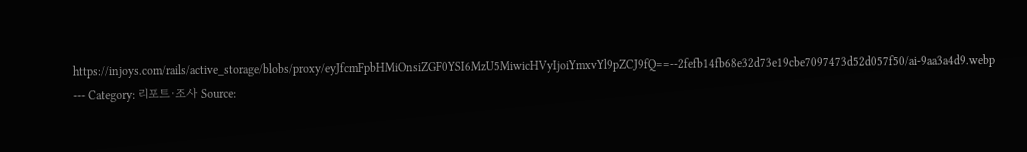https://injoys.com/rails/active_storage/blobs/proxy/eyJfcmFpbHMiOnsiZGF0YSI6MzU5MiwicHVyIjoiYmxvYl9pZCJ9fQ==--2fefb14fb68e32d73e19cbe7097473d52d057f50/ai-9aa3a4d9.webp --- Category: 리포트·조사 Source: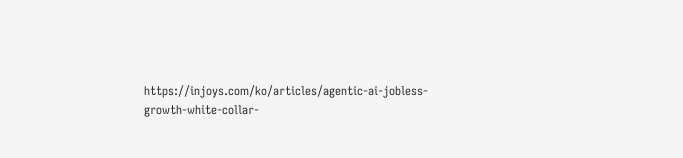https://injoys.com/ko/articles/agentic-ai-jobless-growth-white-collar-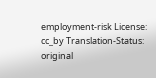employment-risk License: cc_by Translation-Status: original